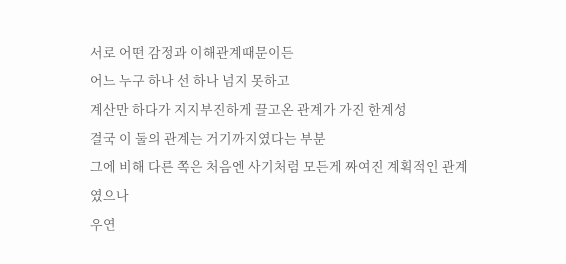서로 어떤 감정과 이해관계때문이든
어느 누구 하나 선 하나 넘지 못하고
계산만 하다가 지지부진하게 끌고온 관계가 가진 한계성
결국 이 둘의 관계는 거기까지였다는 부분
그에 비해 다른 쪽은 처음엔 사기처럼 모든게 짜여진 계획적인 관계였으나
우연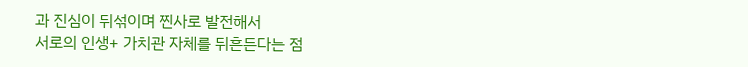과 진심이 뒤섞이며 찐사로 발전해서
서로의 인생+ 가치관 자체를 뒤흔든다는 점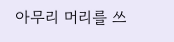아무리 머리를 쓰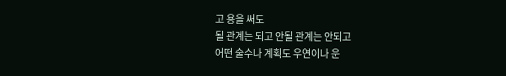고 용을 써도
될 관계는 되고 안될 관계는 안되고
어떤 술수나 계획도 우연이나 운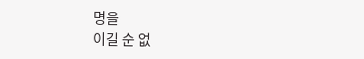명을
이길 순 없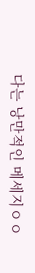다는 낭만적인 메세지ㅇㅇ